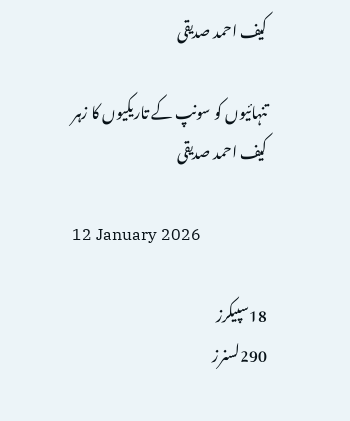کیف احمد صدیقی

تنہائیوں کو سونپ کے تاریکیوں کا زہر کیف احمد صدیقی

12 January 2026

18سپیکرز
290لسنرز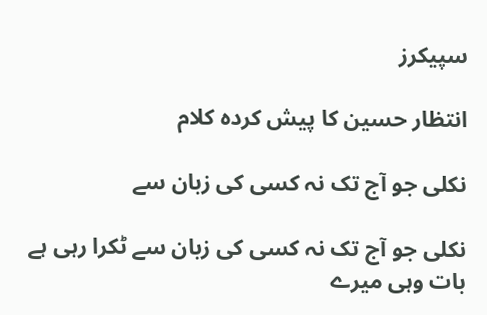سپیکرز

انتظار حسین کا پیش کردہ کلام

نکلی جو آج تک نہ کسی کی زبان سے

نکلی جو آج تک نہ کسی کی زبان سے ٹکرا رہی ہے بات وہی میرے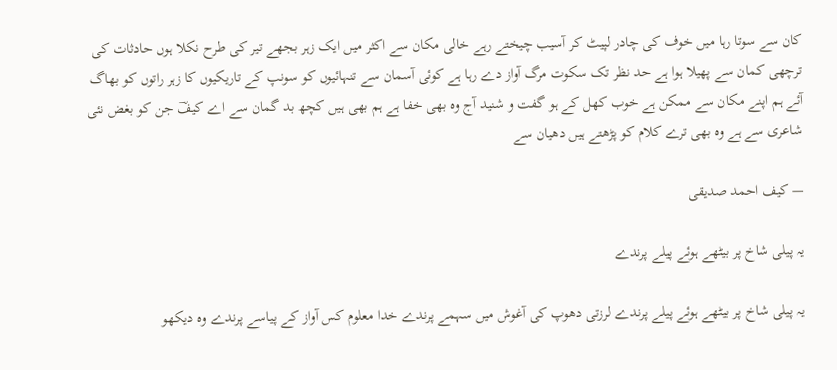کان سے سوتا رہا میں خوف کی چادر لپیٹ کر آسیب چیختے رہے خالی مکان سے اکثر میں ایک زہر بجھے تیر کی طرح نکلا ہوں حادثات کی ترچھی کمان سے پھیلا ہوا ہے حد نظر تک سکوت مرگ آواز دے رہا ہے کوئی آسمان سے تنہائیوں کو سونپ کے تاریکیوں کا زہر راتوں کو بھاگ آئے ہم اپنے مکان سے ممکن ہے خوب کھل کے ہو گفت و شنید آج وہ بھی خفا ہے ہم بھی ہیں کچھ بد گمان سے اے کیفؔ جن کو بغض نئی شاعری سے ہے وہ بھی ترے کلام کو پڑھتے ہیں دھیان سے

— کیف احمد صدیقی

یہ پیلی شاخ پر بیٹھے ہوئے پیلے پرندے

یہ پیلی شاخ پر بیٹھے ہوئے پیلے پرندے لرزتی دھوپ کی آغوش میں سہمے پرندے خدا معلوم کس آواز کے پیاسے پرندے وہ دیکھو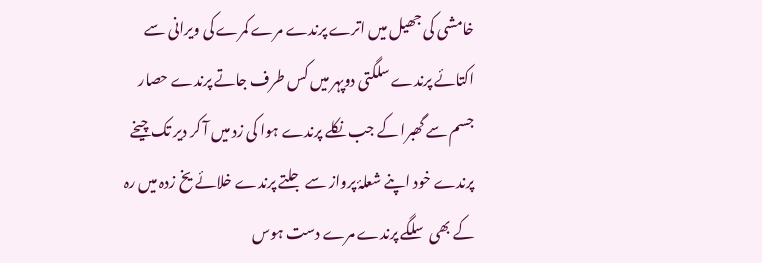خامشی کی جھیل میں اترے پرندے مرے کمرے کی ویرانی سے اکتائے پرندے سلگتی دوپہر میں کس طرف جاتے پرندے حصار جسم سے گھبرا کے جب نکلے پرندے ہوا کی زد میں آ کر دیر تک چیخے پرندے خود اپنے شعلۂ پرواز سے جلتے پرندے خلائے یخ زدہ میں رہ کے بھی سلگے پرندے مرے دست ہوس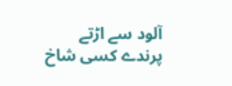آلود سے اڑتے پرندے کسی شاخ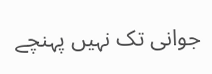جوانی تک نہیں پہنچے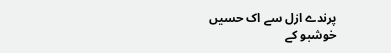پرندے ازل سے اک حسیں خوشبو کے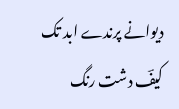دیوانے پرندے ابد تک کیفؔ دشت رنگ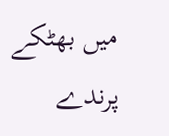میں بھٹکے پرندے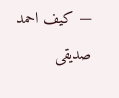— کیف احمد صدیقی